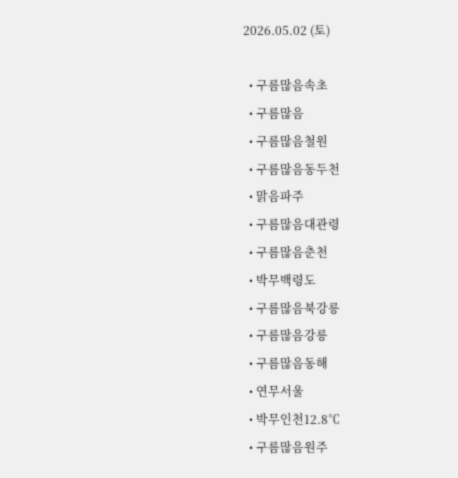2026.05.02 (토)

  • 구름많음속초
  • 구름많음
  • 구름많음철원
  • 구름많음동두천
  • 맑음파주
  • 구름많음대관령
  • 구름많음춘천
  • 박무백령도
  • 구름많음북강릉
  • 구름많음강릉
  • 구름많음동해
  • 연무서울
  • 박무인천12.8℃
  • 구름많음원주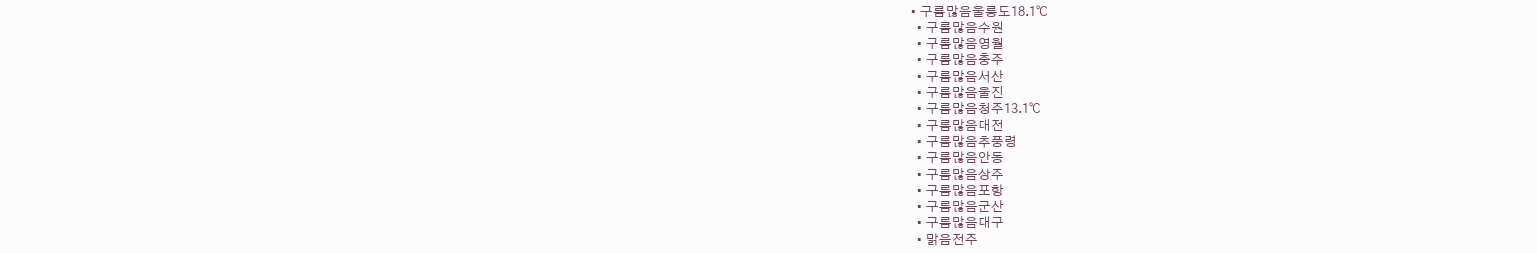• 구름많음울릉도18.1℃
  • 구름많음수원
  • 구름많음영월
  • 구름많음충주
  • 구름많음서산
  • 구름많음울진
  • 구름많음청주13.1℃
  • 구름많음대전
  • 구름많음추풍령
  • 구름많음안동
  • 구름많음상주
  • 구름많음포항
  • 구름많음군산
  • 구름많음대구
  • 맑음전주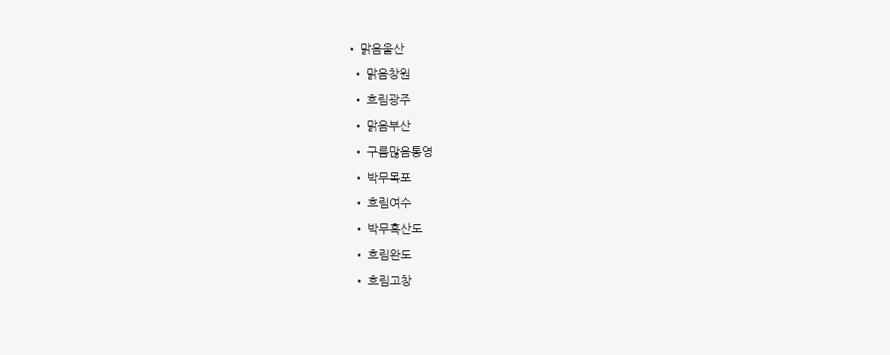• 맑음울산
  • 맑음창원
  • 흐림광주
  • 맑음부산
  • 구름많음통영
  • 박무목포
  • 흐림여수
  • 박무흑산도
  • 흐림완도
  • 흐림고창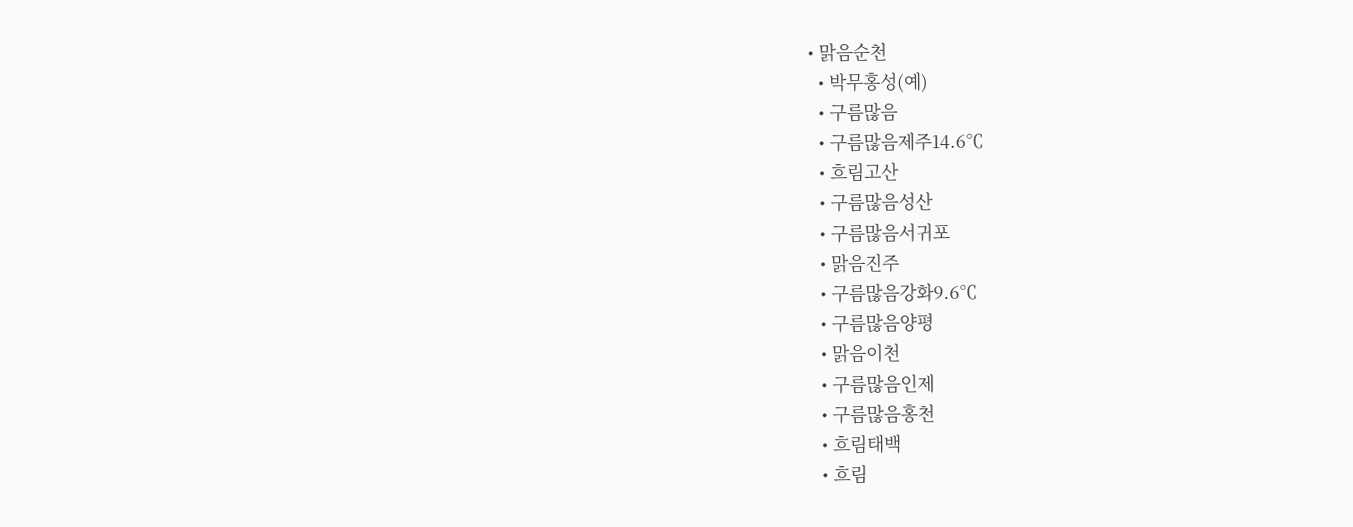• 맑음순천
  • 박무홍성(예)
  • 구름많음
  • 구름많음제주14.6℃
  • 흐림고산
  • 구름많음성산
  • 구름많음서귀포
  • 맑음진주
  • 구름많음강화9.6℃
  • 구름많음양평
  • 맑음이천
  • 구름많음인제
  • 구름많음홍천
  • 흐림태백
  • 흐림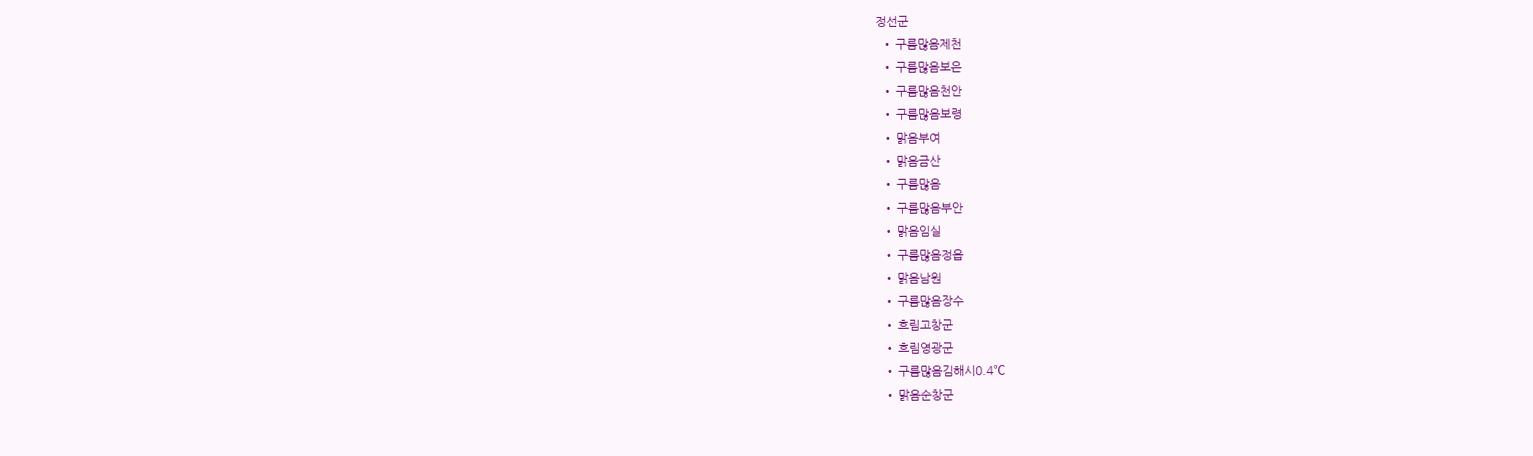정선군
  • 구름많음제천
  • 구름많음보은
  • 구름많음천안
  • 구름많음보령
  • 맑음부여
  • 맑음금산
  • 구름많음
  • 구름많음부안
  • 맑음임실
  • 구름많음정읍
  • 맑음남원
  • 구름많음장수
  • 흐림고창군
  • 흐림영광군
  • 구름많음김해시0.4℃
  • 맑음순창군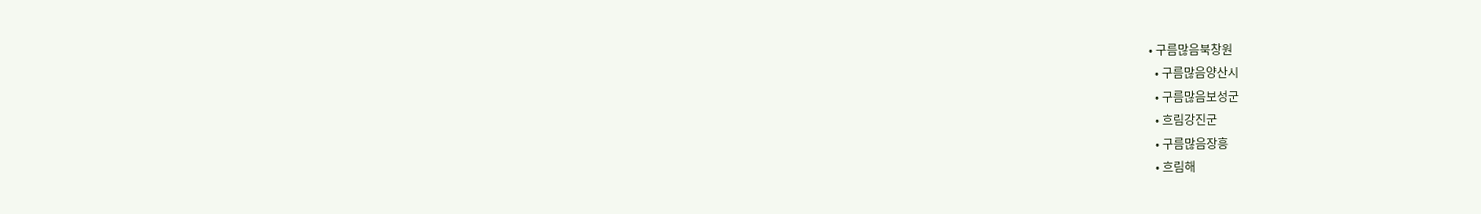• 구름많음북창원
  • 구름많음양산시
  • 구름많음보성군
  • 흐림강진군
  • 구름많음장흥
  • 흐림해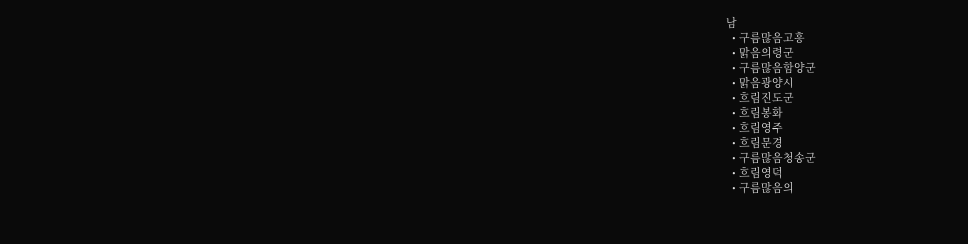남
  • 구름많음고흥
  • 맑음의령군
  • 구름많음함양군
  • 맑음광양시
  • 흐림진도군
  • 흐림봉화
  • 흐림영주
  • 흐림문경
  • 구름많음청송군
  • 흐림영덕
  • 구름많음의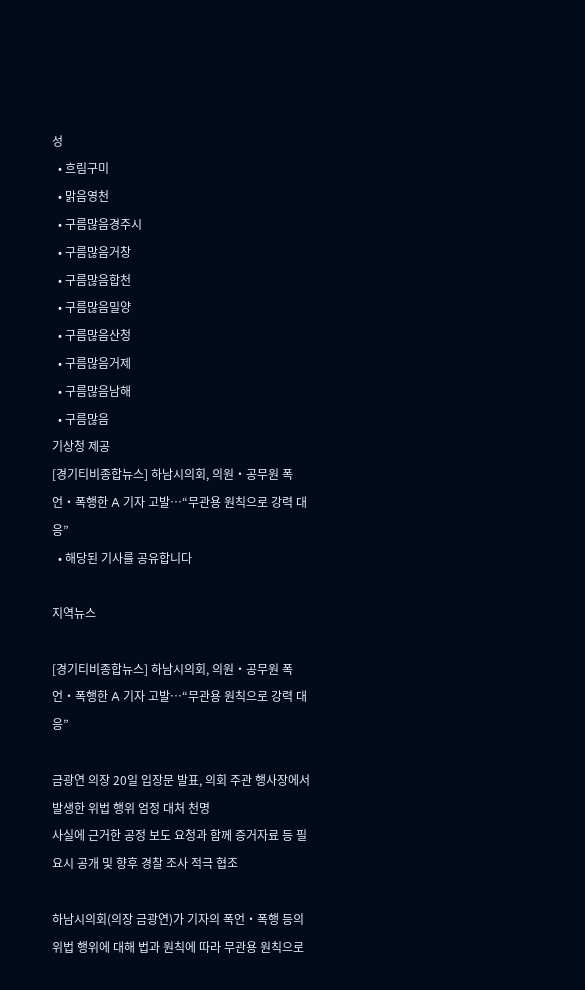성
  • 흐림구미
  • 맑음영천
  • 구름많음경주시
  • 구름많음거창
  • 구름많음합천
  • 구름많음밀양
  • 구름많음산청
  • 구름많음거제
  • 구름많음남해
  • 구름많음
기상청 제공
[경기티비종합뉴스] 하남시의회, 의원‧공무원 폭언‧폭행한 A 기자 고발…“무관용 원칙으로 강력 대응”
  • 해당된 기사를 공유합니다

지역뉴스

[경기티비종합뉴스] 하남시의회, 의원‧공무원 폭언‧폭행한 A 기자 고발…“무관용 원칙으로 강력 대응”

금광연 의장 20일 입장문 발표, 의회 주관 행사장에서 발생한 위법 행위 엄정 대처 천명
사실에 근거한 공정 보도 요청과 함께 증거자료 등 필요시 공개 및 향후 경찰 조사 적극 협조

하남시의회(의장 금광연)가 기자의 폭언‧폭행 등의 위법 행위에 대해 법과 원칙에 따라 무관용 원칙으로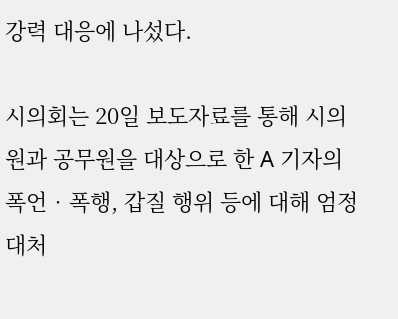강력 대응에 나섰다.

시의회는 20일 보도자료를 통해 시의원과 공무원을 대상으로 한 A 기자의 폭언‧폭행, 갑질 행위 등에 대해 엄정 대처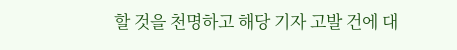할 것을 천명하고 해당 기자 고발 건에 대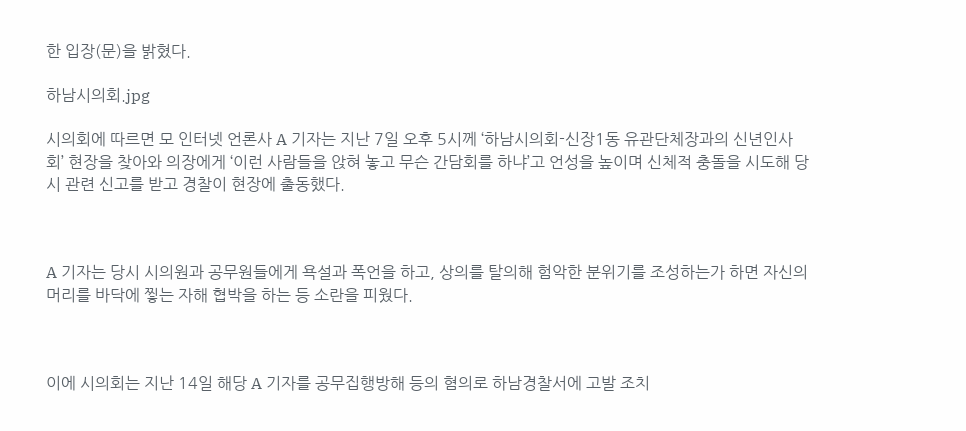한 입장(문)을 밝혔다.

하남시의회.jpg

시의회에 따르면 모 인터넷 언론사 A 기자는 지난 7일 오후 5시께 ‘하남시의회-신장1동 유관단체장과의 신년인사회’ 현장을 찾아와 의장에게 ‘이런 사람들을 앉혀 놓고 무슨 간담회를 하냐’고 언성을 높이며 신체적 충돌을 시도해 당시 관련 신고를 받고 경찰이 현장에 출동했다.



A 기자는 당시 시의원과 공무원들에게 욕설과 폭언을 하고, 상의를 탈의해 험악한 분위기를 조성하는가 하면 자신의 머리를 바닥에 찧는 자해 협박을 하는 등 소란을 피웠다.



이에 시의회는 지난 14일 해당 A 기자를 공무집행방해 등의 혐의로 하남경찰서에 고발 조치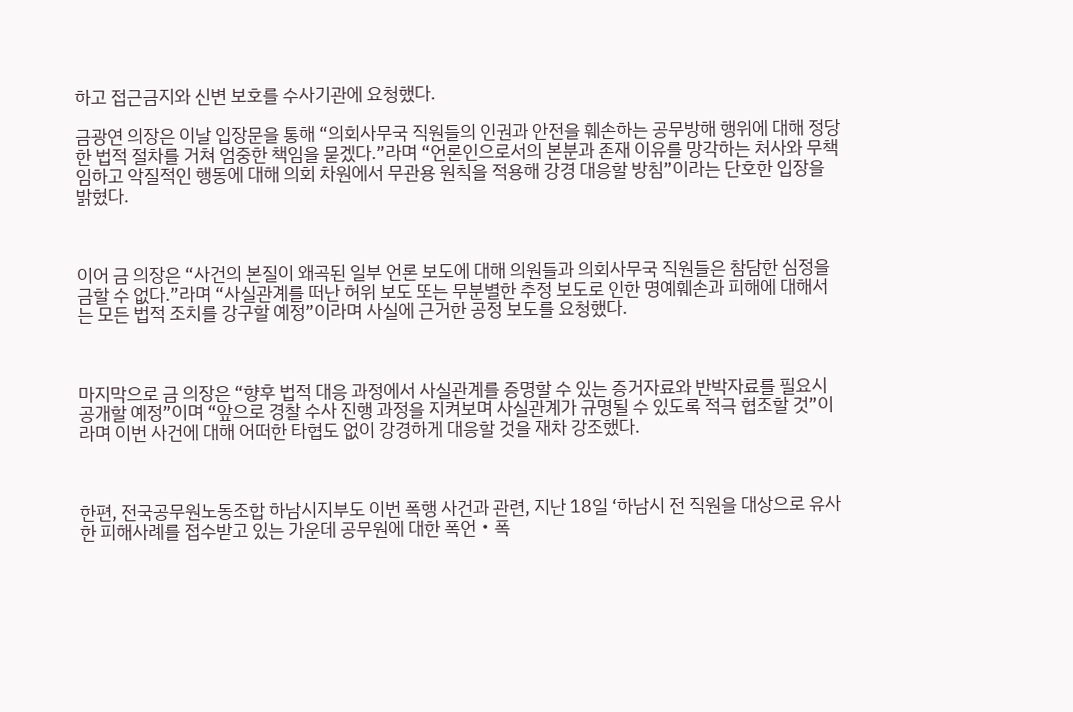하고 접근금지와 신변 보호를 수사기관에 요청했다.

금광연 의장은 이날 입장문을 통해 “의회사무국 직원들의 인권과 안전을 훼손하는 공무방해 행위에 대해 정당한 법적 절차를 거쳐 엄중한 책임을 묻겠다.”라며 “언론인으로서의 본분과 존재 이유를 망각하는 처사와 무책임하고 악질적인 행동에 대해 의회 차원에서 무관용 원칙을 적용해 강경 대응할 방침”이라는 단호한 입장을 밝혔다.



이어 금 의장은 “사건의 본질이 왜곡된 일부 언론 보도에 대해 의원들과 의회사무국 직원들은 참담한 심정을 금할 수 없다.”라며 “사실관계를 떠난 허위 보도 또는 무분별한 추정 보도로 인한 명예훼손과 피해에 대해서는 모든 법적 조치를 강구할 예정”이라며 사실에 근거한 공정 보도를 요청했다.



마지막으로 금 의장은 “향후 법적 대응 과정에서 사실관계를 증명할 수 있는 증거자료와 반박자료를 필요시 공개할 예정”이며 “앞으로 경찰 수사 진행 과정을 지켜보며 사실관계가 규명될 수 있도록 적극 협조할 것”이라며 이번 사건에 대해 어떠한 타협도 없이 강경하게 대응할 것을 재차 강조했다.



한편, 전국공무원노동조합 하남시지부도 이번 폭행 사건과 관련, 지난 18일 ‘하남시 전 직원을 대상으로 유사한 피해사례를 접수받고 있는 가운데 공무원에 대한 폭언‧폭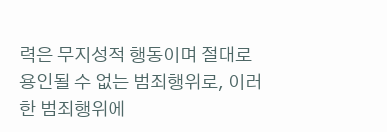력은 무지성적 행동이며 절대로 용인될 수 없는 범죄행위로, 이러한 범죄행위에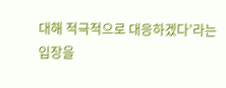대해 적극적으로 대응하겠다’라는 입장을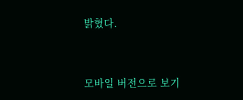밝혔다.


모바일 버전으로 보기